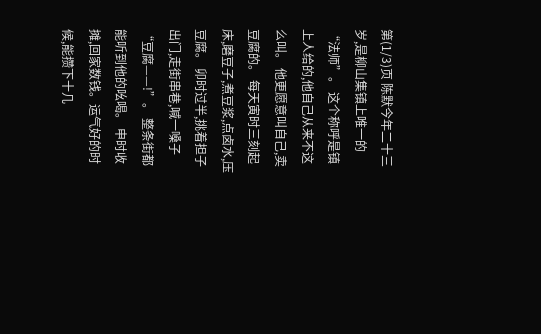第(1/3)页 陈默今年二十三岁,是柳山集镇上唯一的“法师”。 这个称呼是镇上人给的,他自己从来不这么叫。 他更愿意叫自己,卖豆腐的。 每天寅时三刻起床,磨豆子,煮豆浆,点卤水,压豆腐。 卯时过半,挑着担子出门,走街串巷,喊一嗓子“豆腐——!”。 整条街都能听到他的吆喝。 申时收摊,回家数钱。运气好的时候,能攒下十几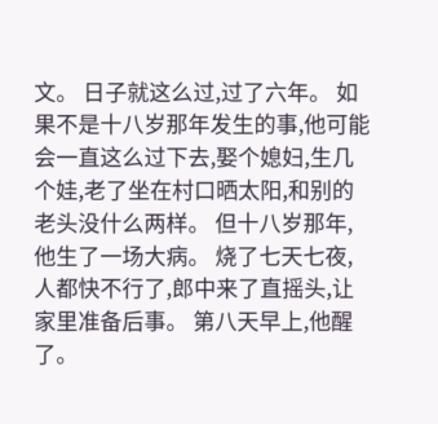文。 日子就这么过,过了六年。 如果不是十八岁那年发生的事,他可能会一直这么过下去,娶个媳妇,生几个娃,老了坐在村口晒太阳,和别的老头没什么两样。 但十八岁那年,他生了一场大病。 烧了七天七夜,人都快不行了,郎中来了直摇头,让家里准备后事。 第八天早上,他醒了。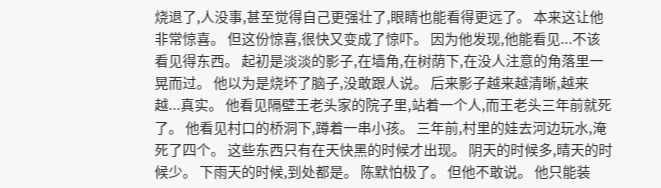烧退了,人没事,甚至觉得自己更强壮了,眼睛也能看得更远了。 本来这让他非常惊喜。 但这份惊喜,很快又变成了惊吓。 因为他发现,他能看见...不该看见得东西。 起初是淡淡的影子,在墙角,在树荫下,在没人注意的角落里一晃而过。 他以为是烧坏了脑子,没敢跟人说。 后来影子越来越清晰,越来越...真实。 他看见隔壁王老头家的院子里,站着一个人,而王老头三年前就死了。 他看见村口的桥洞下,蹲着一串小孩。 三年前,村里的娃去河边玩水,淹死了四个。 这些东西只有在天快黑的时候才出现。 阴天的时候多,晴天的时候少。 下雨天的时候,到处都是。 陈默怕极了。 但他不敢说。 他只能装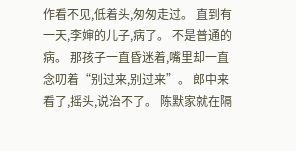作看不见,低着头,匆匆走过。 直到有一天,李婶的儿子,病了。 不是普通的病。 那孩子一直昏迷着,嘴里却一直念叨着“别过来,别过来”。 郎中来看了,摇头,说治不了。 陈默家就在隔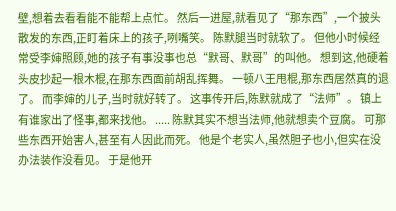壁,想着去看看能不能帮上点忙。 然后一进屋,就看见了“那东西”,一个披头散发的东西,正盯着床上的孩子,咧嘴笑。 陈默腿当时就软了。 但他小时候经常受李婶照顾,她的孩子有事没事也总“默哥、默哥”的叫他。 想到这,他硬着头皮抄起一根木棍,在那东西面前胡乱挥舞。 一顿八王甩棍,那东西居然真的退了。 而李婶的儿子,当时就好转了。 这事传开后,陈默就成了“法师”。 镇上有谁家出了怪事,都来找他。 ..... 陈默其实不想当法师,他就想卖个豆腐。 可那些东西开始害人,甚至有人因此而死。 他是个老实人,虽然胆子也小,但实在没办法装作没看见。 于是他开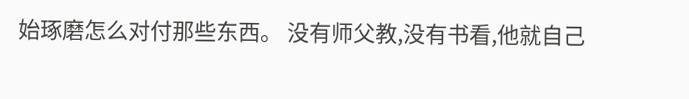始琢磨怎么对付那些东西。 没有师父教,没有书看,他就自己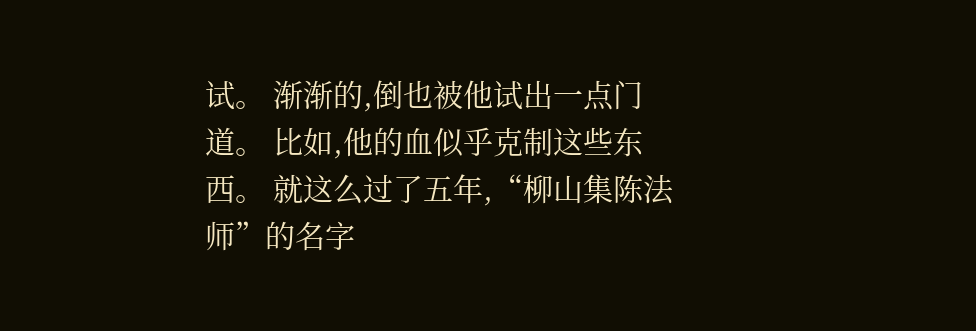试。 渐渐的,倒也被他试出一点门道。 比如,他的血似乎克制这些东西。 就这么过了五年,“柳山集陈法师”的名字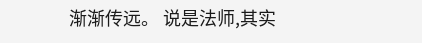渐渐传远。 说是法师,其实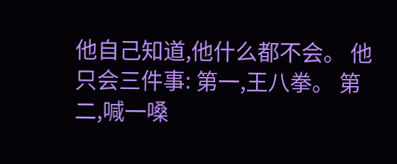他自己知道,他什么都不会。 他只会三件事: 第一,王八拳。 第二,喊一嗓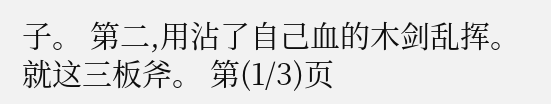子。 第二,用沾了自己血的木剑乱挥。 就这三板斧。 第(1/3)页